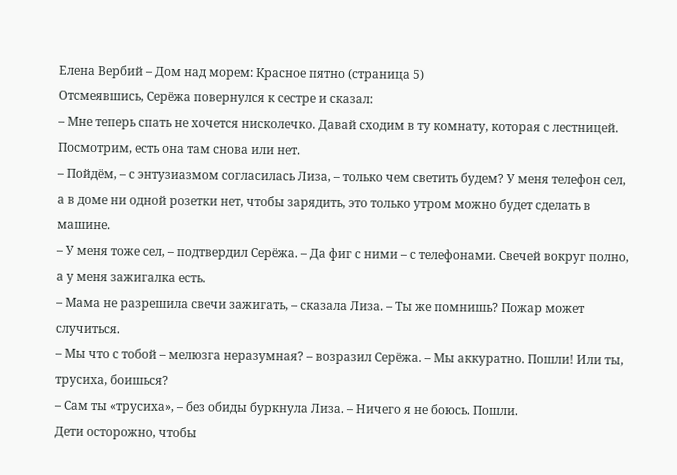Елена Вербий – Дом над морем: Красное пятно (страница 5)
Отсмеявшись, Серёжа повернулся к сестре и сказал:
– Мне теперь спать не хочется нисколечко. Давай сходим в ту комнату, которая с лестницей. Посмотрим, есть она там снова или нет.
– Пойдём, – с энтузиазмом согласилась Лиза, – только чем светить будем? У меня телефон сел, а в доме ни одной розетки нет, чтобы зарядить, это только утром можно будет сделать в машине.
– У меня тоже сел, – подтвердил Серёжа. – Да фиг с ними – с телефонами. Свечей вокруг полно, а у меня зажигалка есть.
– Мама не разрешила свечи зажигать, – сказала Лиза. – Ты же помнишь? Пожар может случиться.
– Мы что с тобой – мелюзга неразумная? – возразил Серёжа. – Мы аккуратно. Пошли! Или ты, трусиха, боишься?
– Сам ты «трусиха», – без обиды буркнула Лиза. – Ничего я не боюсь. Пошли.
Дети осторожно, чтобы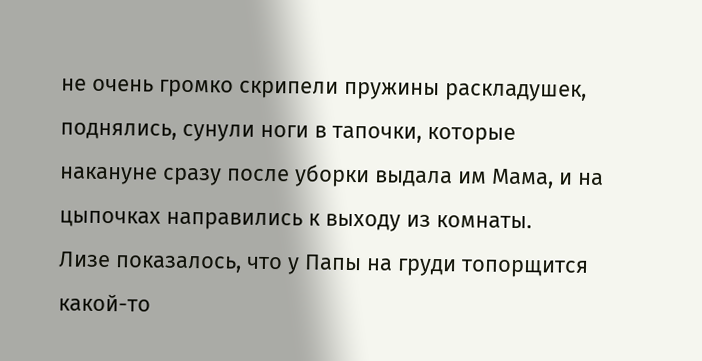не очень громко скрипели пружины раскладушек, поднялись, сунули ноги в тапочки, которые накануне сразу после уборки выдала им Мама, и на цыпочках направились к выходу из комнаты.
Лизе показалось, что у Папы на груди топорщится какой-то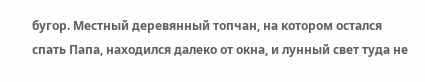бугор. Местный деревянный топчан, на котором остался спать Папа, находился далеко от окна, и лунный свет туда не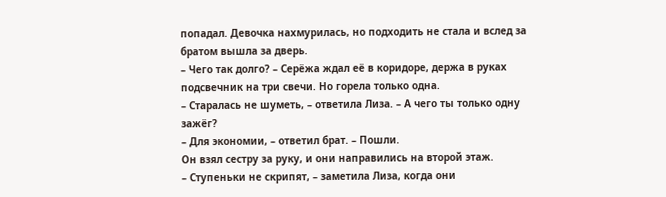попадал. Девочка нахмурилась, но подходить не стала и вслед за братом вышла за дверь.
– Чего так долго? – Серёжа ждал её в коридоре, держа в руках подсвечник на три свечи. Но горела только одна.
– Старалась не шуметь, – ответила Лиза. – А чего ты только одну зажёг?
– Для экономии, – ответил брат. – Пошли.
Он взял сестру за руку, и они направились на второй этаж.
– Ступеньки не скрипят, – заметила Лиза, когда они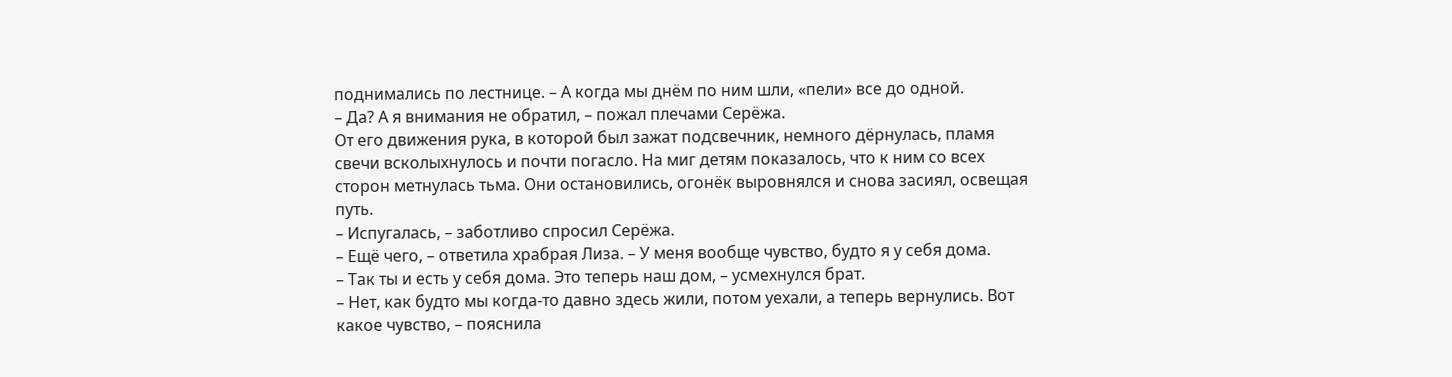поднимались по лестнице. – А когда мы днём по ним шли, «пели» все до одной.
– Да? А я внимания не обратил, – пожал плечами Серёжа.
От его движения рука, в которой был зажат подсвечник, немного дёрнулась, пламя свечи всколыхнулось и почти погасло. На миг детям показалось, что к ним со всех сторон метнулась тьма. Они остановились, огонёк выровнялся и снова засиял, освещая путь.
– Испугалась, – заботливо спросил Серёжа.
– Ещё чего, – ответила храбрая Лиза. – У меня вообще чувство, будто я у себя дома.
– Так ты и есть у себя дома. Это теперь наш дом, – усмехнулся брат.
– Нет, как будто мы когда-то давно здесь жили, потом уехали, а теперь вернулись. Вот какое чувство, – пояснила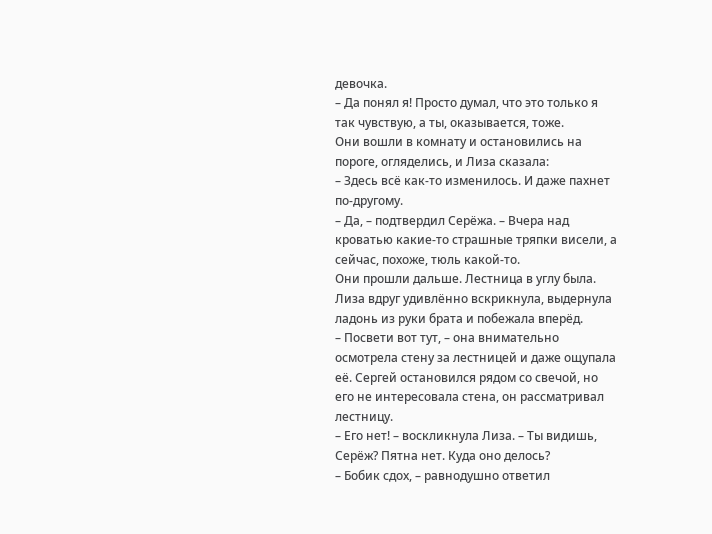девочка.
– Да понял я! Просто думал, что это только я так чувствую, а ты, оказывается, тоже.
Они вошли в комнату и остановились на пороге, огляделись, и Лиза сказала:
– Здесь всё как-то изменилось. И даже пахнет по-другому.
– Да, – подтвердил Серёжа. – Вчера над кроватью какие-то страшные тряпки висели, а сейчас, похоже, тюль какой-то.
Они прошли дальше. Лестница в углу была. Лиза вдруг удивлённо вскрикнула, выдернула ладонь из руки брата и побежала вперёд.
– Посвети вот тут, – она внимательно осмотрела стену за лестницей и даже ощупала её. Сергей остановился рядом со свечой, но его не интересовала стена, он рассматривал лестницу.
– Его нет! – воскликнула Лиза. – Ты видишь, Серёж? Пятна нет. Куда оно делось?
– Бобик сдох, – равнодушно ответил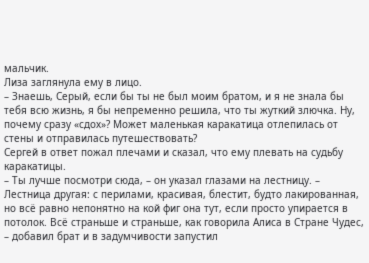мальчик.
Лиза заглянула ему в лицо.
– Знаешь, Серый, если бы ты не был моим братом, и я не знала бы тебя всю жизнь, я бы непременно решила, что ты жуткий злючка. Ну, почему сразу «сдох»? Может маленькая каракатица отлепилась от стены и отправилась путешествовать?
Сергей в ответ пожал плечами и сказал, что ему плевать на судьбу каракатицы.
– Ты лучше посмотри сюда, – он указал глазами на лестницу. – Лестница другая: с перилами, красивая, блестит, будто лакированная, но всё равно непонятно на кой фиг она тут, если просто упирается в потолок. Всё страньше и страньше, как говорила Алиса в Стране Чудес, – добавил брат и в задумчивости запустил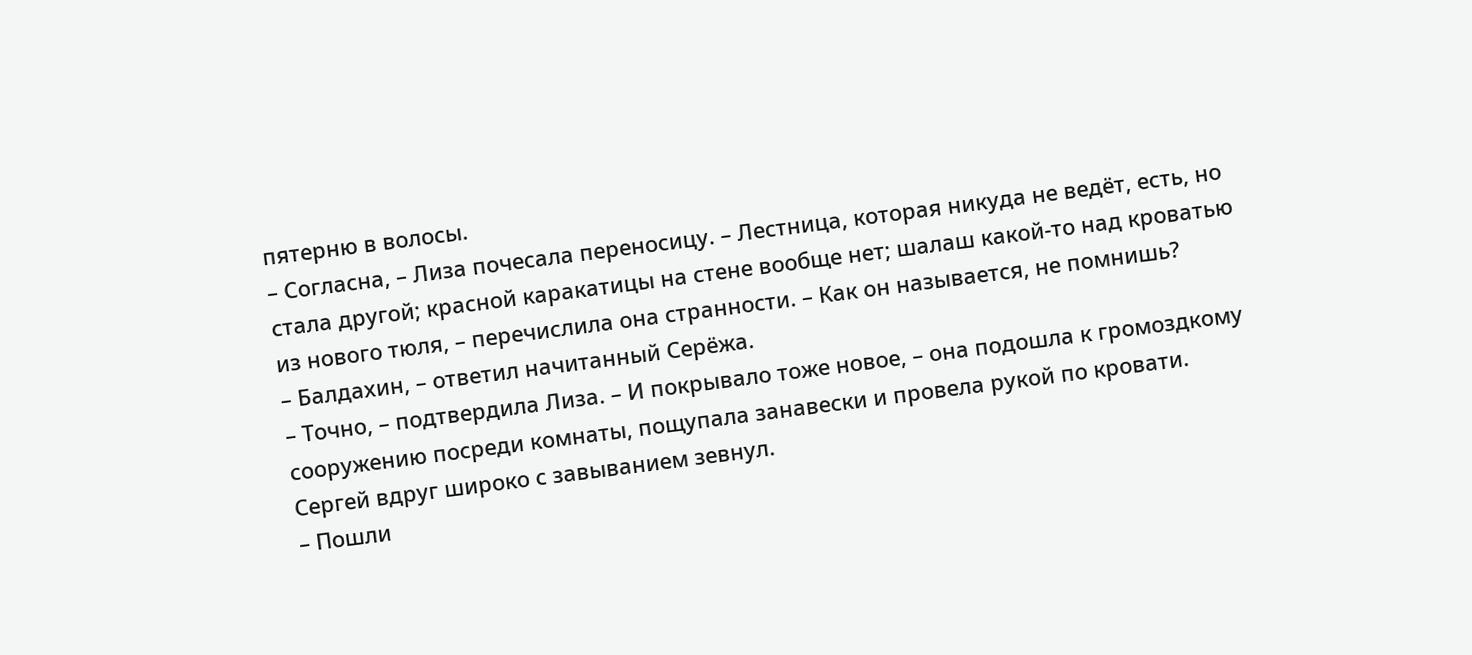пятерню в волосы.
– Согласна, – Лиза почесала переносицу. – Лестница, которая никуда не ведёт, есть, но стала другой; красной каракатицы на стене вообще нет; шалаш какой-то над кроватью из нового тюля, – перечислила она странности. – Как он называется, не помнишь?
– Балдахин, – ответил начитанный Серёжа.
– Точно, – подтвердила Лиза. – И покрывало тоже новое, – она подошла к громоздкому сооружению посреди комнаты, пощупала занавески и провела рукой по кровати.
Сергей вдруг широко с завыванием зевнул.
– Пошли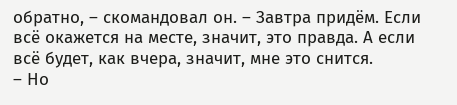обратно, – скомандовал он. – Завтра придём. Если всё окажется на месте, значит, это правда. А если всё будет, как вчера, значит, мне это снится.
– Но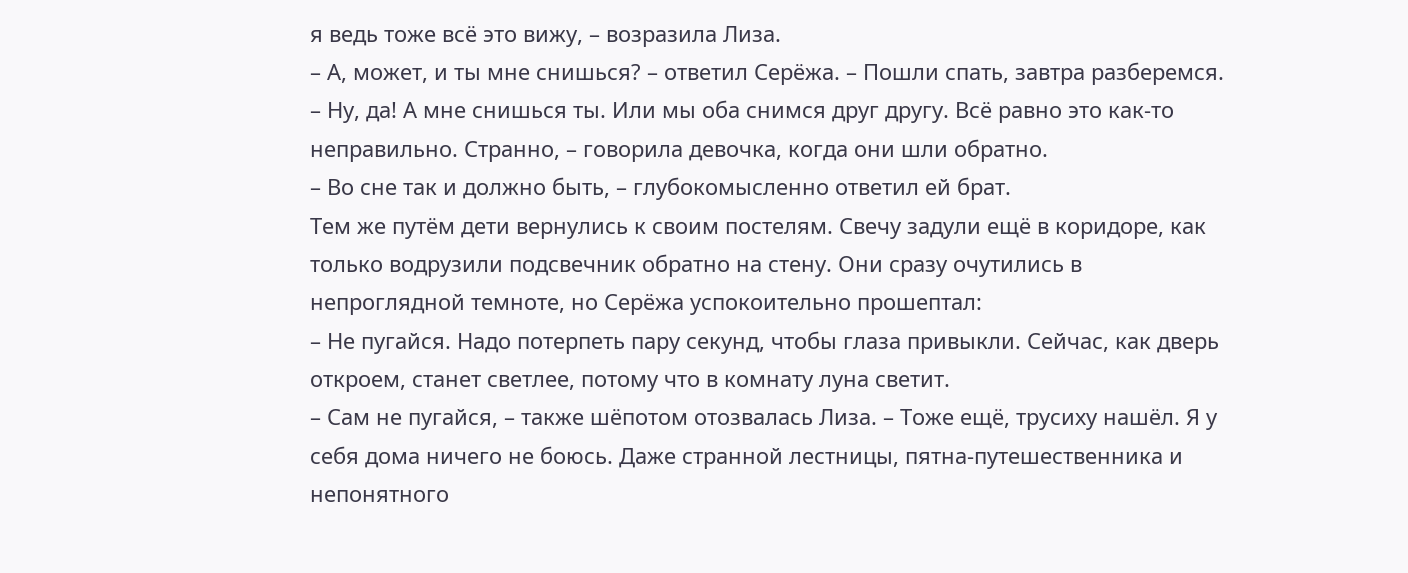я ведь тоже всё это вижу, – возразила Лиза.
– А, может, и ты мне снишься? – ответил Серёжа. – Пошли спать, завтра разберемся.
– Ну, да! А мне снишься ты. Или мы оба снимся друг другу. Всё равно это как-то неправильно. Странно, – говорила девочка, когда они шли обратно.
– Во сне так и должно быть, – глубокомысленно ответил ей брат.
Тем же путём дети вернулись к своим постелям. Свечу задули ещё в коридоре, как только водрузили подсвечник обратно на стену. Они сразу очутились в непроглядной темноте, но Серёжа успокоительно прошептал:
– Не пугайся. Надо потерпеть пару секунд, чтобы глаза привыкли. Сейчас, как дверь откроем, станет светлее, потому что в комнату луна светит.
– Сам не пугайся, – также шёпотом отозвалась Лиза. – Тоже ещё, трусиху нашёл. Я у себя дома ничего не боюсь. Даже странной лестницы, пятна-путешественника и непонятного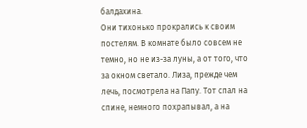балдахина.
Они тихонько прокрались к своим постелям. В комнате было совсем не темно, но не из-за луны, а от того, что за окном светало. Лиза, прежде чем лечь, посмотрела на Папу. Тот спал на спине, немного похрапывал, а на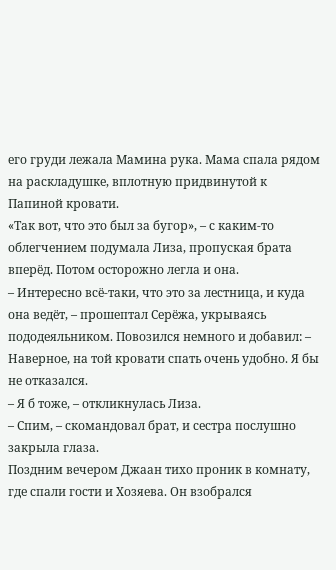его груди лежала Мамина рука. Мама спала рядом на раскладушке, вплотную придвинутой к Папиной кровати.
«Так вот, что это был за бугор», – с каким-то облегчением подумала Лиза, пропуская брата вперёд. Потом осторожно легла и она.
– Интересно всё-таки, что это за лестница, и куда она ведёт, – прошептал Серёжа, укрываясь пододеяльником. Повозился немного и добавил: – Наверное, на той кровати спать очень удобно. Я бы не отказался.
– Я б тоже, – откликнулась Лиза.
– Спим, – скомандовал брат, и сестра послушно закрыла глаза.
Поздним вечером Джаан тихо проник в комнату, где спали гости и Хозяева. Он взобрался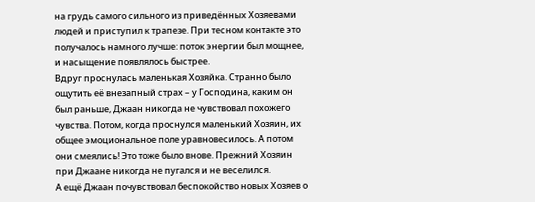на грудь самого сильного из приведённых Хозяевами людей и приступил к трапезе. При тесном контакте это получалось намного лучше: поток энергии был мощнее, и насыщение появлялось быстрее.
Вдруг проснулась маленькая Хозяйка. Странно было ощутить её внезапный страх – у Господина, каким он был раньше, Джаан никогда не чувствовал похожего чувства. Потом, когда проснулся маленький Хозяин, их общее эмоциональное поле уравновесилось. А потом они смеялись! Это тоже было внове. Прежний Хозяин при Джаане никогда не пугался и не веселился.
А ещё Джаан почувствовал беспокойство новых Хозяев о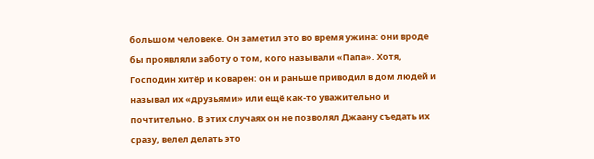большом человеке. Он заметил это во время ужина: они вроде бы проявляли заботу о том, кого называли «Папа». Хотя, Господин хитёр и коварен: он и раньше приводил в дом людей и называл их «друзьями» или ещё как-то уважительно и почтительно. В этих случаях он не позволял Джаану съедать их сразу, велел делать это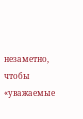незаметно, чтобы «уважаемые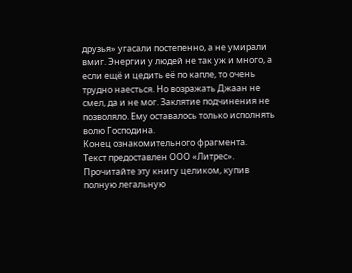друзья» угасали постепенно, а не умирали вмиг. Энергии у людей не так уж и много, а если ещё и цедить её по капле, то очень трудно наесться. Но возражать Джаан не смел, да и не мог. Заклятие подчинения не позволяло. Ему оставалось только исполнять волю Господина.
Конец ознакомительного фрагмента.
Текст предоставлен ООО «Литрес».
Прочитайте эту книгу целиком, купив полную легальную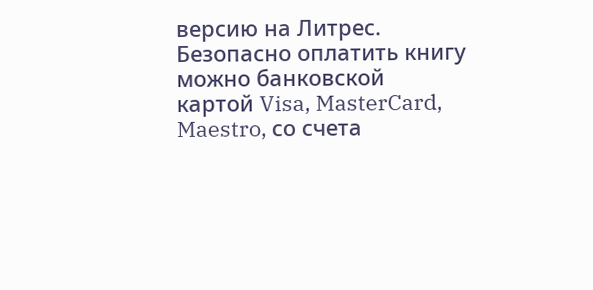версию на Литрес.
Безопасно оплатить книгу можно банковской картой Visa, MasterCard, Maestro, со счета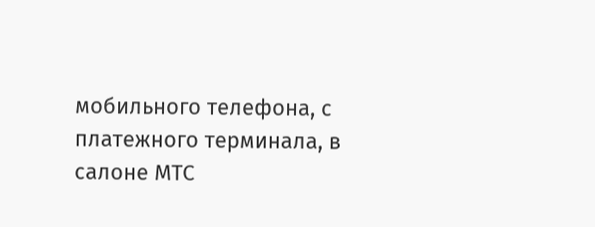мобильного телефона, с платежного терминала, в салоне МТС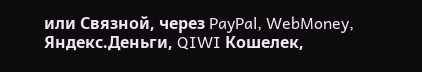или Связной, через PayPal, WebMoney, Яндекс.Деньги, QIWI Кошелек,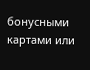бонусными картами или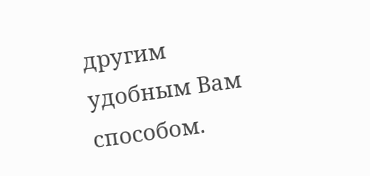другим удобным Вам способом.